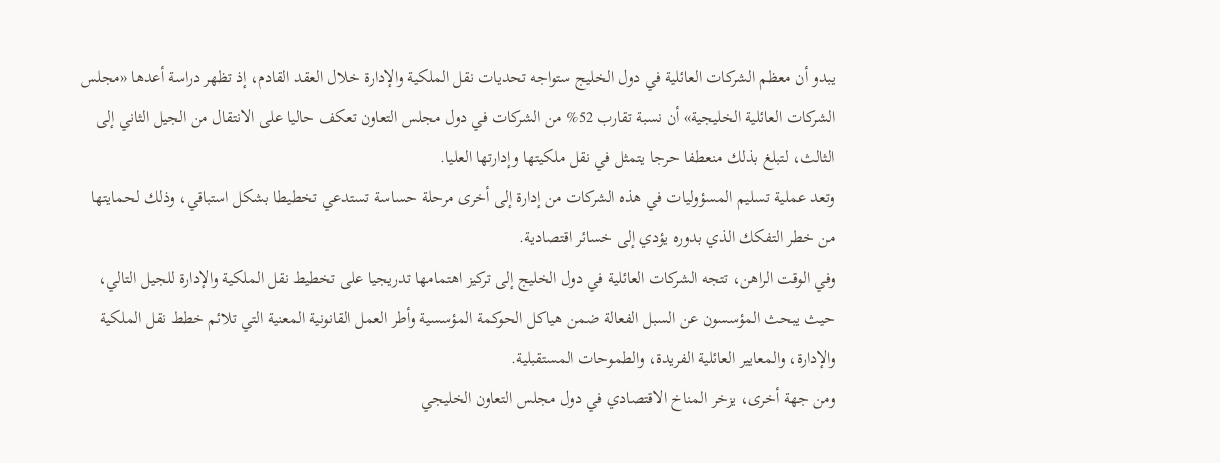يبدو أن معظم الشركات العائلية في دول الخليج ستواجه تحديات نقل الملكية والإدارة خلال العقد القادم، إذ تظهر دراسة أعدها «مجلس الشركات العائلية الخليجية» أن نسبة تقارب 52% من الشركات في دول مجلس التعاون تعكف حاليا على الانتقال من الجيل الثاني إلى الثالث، لتبلغ بذلك منعطفا حرجا يتمثل في نقل ملكيتها وإدارتها العليا.
وتعد عملية تسليم المسؤوليات في هذه الشركات من إدارة إلى أخرى مرحلة حساسة تستدعي تخطيطا بشكل استباقي، وذلك لحمايتها من خطر التفكك الذي بدوره يؤدي إلى خسائر اقتصادية.
وفي الوقت الراهن، تتجه الشركات العائلية في دول الخليج إلى تركيز اهتمامها تدريجيا على تخطيط نقل الملكية والإدارة للجيل التالي، حيث يبحث المؤسسون عن السبل الفعالة ضمن هياكل الحوكمة المؤسسية وأطر العمل القانونية المعنية التي تلائم خطط نقل الملكية والإدارة، والمعايير العائلية الفريدة، والطموحات المستقبلية.
ومن جهة أخرى، يزخر المناخ الاقتصادي في دول مجلس التعاون الخليجي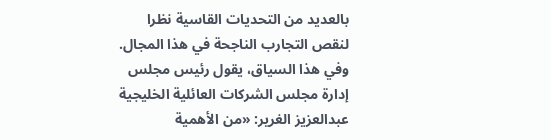بالعديد من التحديات القاسية نظرا لنقص التجارب الناجحة في هذا المجال.
وفي هذا السياق، يقول رئيس مجلس إدارة مجلس الشركات العائلية الخليجية عبدالعزيز الغرير: «من الأهمية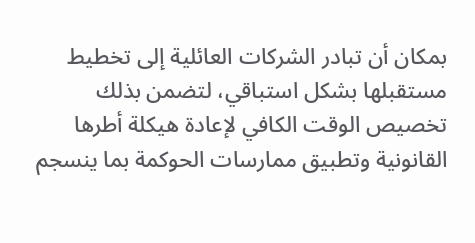بمكان أن تبادر الشركات العائلية إلى تخطيط مستقبلها بشكل استباقي، لتضمن بذلك تخصيص الوقت الكافي لإعادة هيكلة أطرها القانونية وتطبيق ممارسات الحوكمة بما ينسجم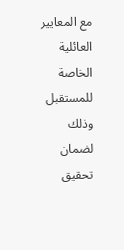مع المعايير العائلية الخاصة للمستقبل وذلك لضمان تحقيق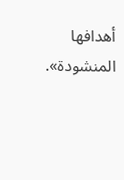أهدافها المنشودة».